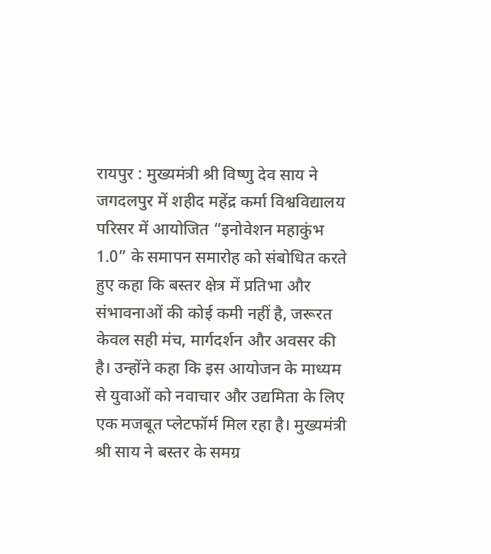रायपुर : मुख्यमंत्री श्री विष्णु देव साय ने जगदलपुर में शहीद महेंद्र कर्मा विश्वविद्यालय परिसर में आयोजित “इनोवेशन महाकुंभ 1.0” के समापन समारोह को संबोधित करते हुए कहा कि बस्तर क्षेत्र में प्रतिभा और संभावनाओं की कोई कमी नहीं है, जरूरत केवल सही मंच, मार्गदर्शन और अवसर की है। उन्होंने कहा कि इस आयोजन के माध्यम से युवाओं को नवाचार और उद्यमिता के लिए एक मजबूत प्लेटफॉर्म मिल रहा है। मुख्यमंत्री श्री साय ने बस्तर के समग्र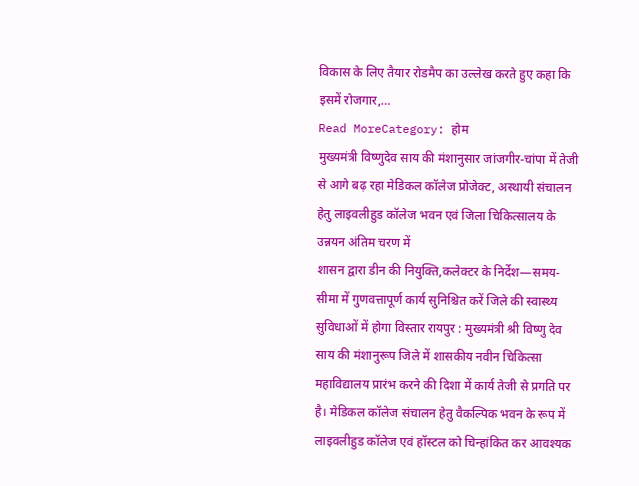विकास के लिए तैयार रोडमैप का उल्लेख करते हुए कहा कि इसमें रोजगार,…
Read MoreCategory: होम
मुख्यमंत्री विष्णुदेव साय की मंशानुसार जांजगीर-चांपा में तेजी से आगे बढ़ रहा मेडिकल कॉलेज प्रोजेक्ट, अस्थायी संचालन हेतु लाइवलीहुड कॉलेज भवन एवं जिला चिकित्सालय के उन्नयन अंतिम चरण में
शासन द्वारा डीन की नियुक्ति,कलेक्टर के निर्देश—समय-सीमा में गुणवत्तापूर्ण कार्य सुनिश्चित करें जिले की स्वास्थ्य सुविधाओं में होगा विस्तार रायपुर : मुख्यमंत्री श्री विष्णु देव साय की मंशानुरूप जिले में शासकीय नवीन चिकित्सा महाविद्यालय प्रारंभ करने की दिशा में कार्य तेजी से प्रगति पर है। मेडिकल कॉलेज संचालन हेतु वैकल्पिक भवन के रूप में लाइवलीहुड कॉलेज एवं हॉस्टल को चिन्हांकित कर आवश्यक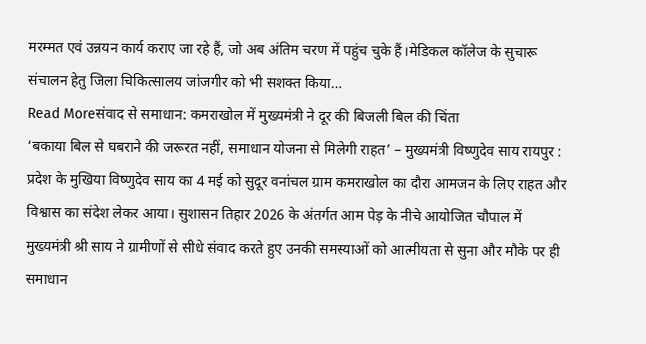मरम्मत एवं उन्नयन कार्य कराए जा रहे हैं, जो अब अंतिम चरण में पहुंच चुके हैं।मेडिकल कॉलेज के सुचारू संचालन हेतु जिला चिकित्सालय जांजगीर को भी सशक्त किया…
Read Moreसंवाद से समाधान: कमराखोल में मुख्यमंत्री ने दूर की बिजली बिल की चिंता
‘बकाया बिल से घबराने की जरूरत नहीं, समाधान योजना से मिलेगी राहत’ – मुख्यमंत्री विष्णुदेव साय रायपुर : प्रदेश के मुखिया विष्णुदेव साय का 4 मई को सुदूर वनांचल ग्राम कमराखोल का दौरा आमजन के लिए राहत और विश्वास का संदेश लेकर आया। सुशासन तिहार 2026 के अंतर्गत आम पेड़ के नीचे आयोजित चौपाल में मुख्यमंत्री श्री साय ने ग्रामीणों से सीधे संवाद करते हुए उनकी समस्याओं को आत्मीयता से सुना और मौके पर ही समाधान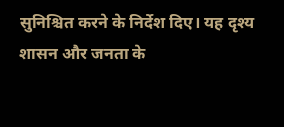सुनिश्चित करने के निर्देश दिए। यह दृश्य शासन और जनता के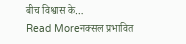बीच विश्वास के…
Read Moreनक्सल प्रभावित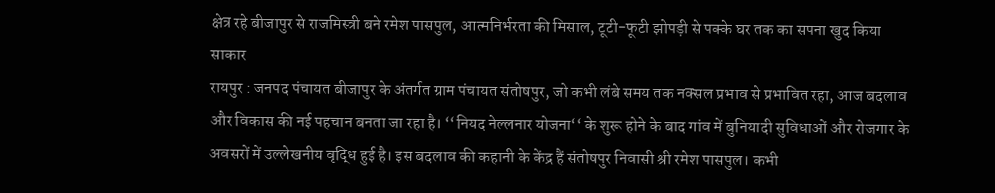क्षेत्र रहे बीजापुर से राजमिस्त्री बने रमेश पासपुल, आत्मनिर्भरता की मिसाल, टूटी-फूटी झोपड़ी से पक्के घर तक का सपना खुद किया साकार
रायपुर : जनपद पंचायत बीजापुर के अंतर्गत ग्राम पंचायत संतोषपुर, जो कभी लंबे समय तक नक्सल प्रभाव से प्रभावित रहा, आज बदलाव और विकास की नई पहचान बनता जा रहा है। ‘‘नियद नेल्लनार योजना‘‘ के शुरू होने के बाद गांव में बुनियादी सुविधाओं और रोजगार के अवसरों में उल्लेखनीय वृद्धि हुई है। इस बदलाव की कहानी के केंद्र हैं संतोषपुर निवासी श्री रमेश पासपुल। कभी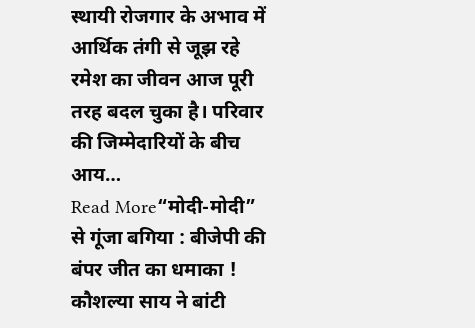स्थायी रोजगार के अभाव में आर्थिक तंगी से जूझ रहे रमेश का जीवन आज पूरी तरह बदल चुका है। परिवार की जिम्मेदारियों के बीच आय…
Read More“मोदी-मोदी” से गूंजा बगिया : बीजेपी की बंपर जीत का धमाका ! कौशल्या साय ने बांटी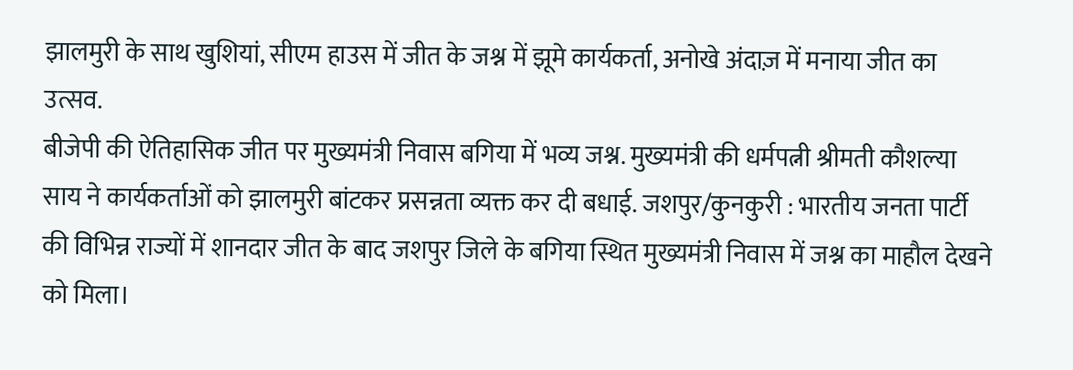झालमुरी के साथ खुशियां, सीएम हाउस में जीत के जश्न में झूमे कार्यकर्ता, अनोखे अंदाज़ में मनाया जीत का उत्सव.
बीजेपी की ऐतिहासिक जीत पर मुख्यमंत्री निवास बगिया में भव्य जश्न. मुख्यमंत्री की धर्मपत्नी श्रीमती कौशल्या साय ने कार्यकर्ताओं को झालमुरी बांटकर प्रसन्नता व्यक्त कर दी बधाई. जशपुर/कुनकुरी : भारतीय जनता पार्टी की विभिन्न राज्यों में शानदार जीत के बाद जशपुर जिले के बगिया स्थित मुख्यमंत्री निवास में जश्न का माहौल देखने को मिला।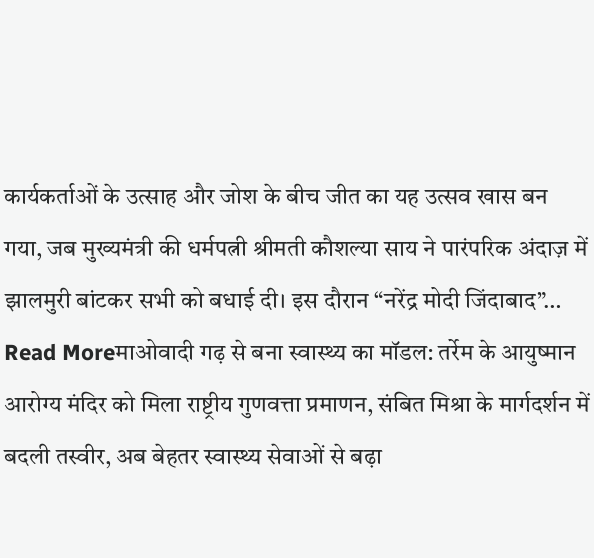कार्यकर्ताओं के उत्साह और जोश के बीच जीत का यह उत्सव खास बन गया, जब मुख्यमंत्री की धर्मपत्नी श्रीमती कौशल्या साय ने पारंपरिक अंदाज़ में झालमुरी बांटकर सभी को बधाई दी। इस दौरान “नरेंद्र मोदी जिंदाबाद”…
Read Moreमाओवादी गढ़ से बना स्वास्थ्य का मॉडल: तर्रेम के आयुष्मान आरोग्य मंदिर को मिला राष्ट्रीय गुणवत्ता प्रमाणन, संबित मिश्रा के मार्गदर्शन में बदली तस्वीर, अब बेहतर स्वास्थ्य सेवाओं से बढ़ा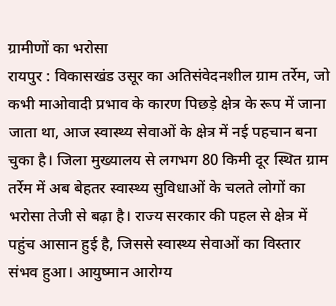ग्रामीणों का भरोसा
रायपुर : विकासखंड उसूर का अतिसंवेदनशील ग्राम तर्रेम, जो कभी माओवादी प्रभाव के कारण पिछड़े क्षेत्र के रूप में जाना जाता था, आज स्वास्थ्य सेवाओं के क्षेत्र में नई पहचान बना चुका है। जिला मुख्यालय से लगभग 80 किमी दूर स्थित ग्राम तर्रेम में अब बेहतर स्वास्थ्य सुविधाओं के चलते लोगों का भरोसा तेजी से बढ़ा है। राज्य सरकार की पहल से क्षेत्र में पहुंच आसान हुई है, जिससे स्वास्थ्य सेवाओं का विस्तार संभव हुआ। आयुष्मान आरोग्य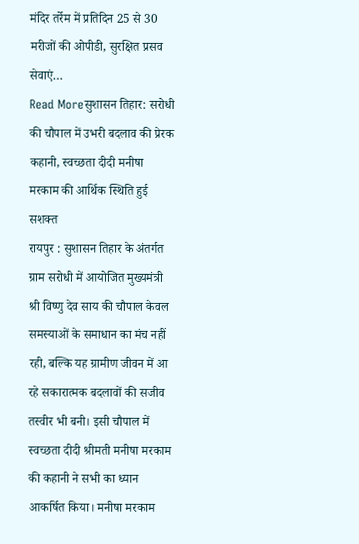मंदिर तर्रेम में प्रतिदिन 25 से 30 मरीजों की ओपीडी, सुरक्षित प्रसव सेवाएं…
Read Moreसुशासन तिहार: सरोधी की चौपाल में उभरी बदलाव की प्रेरक कहानी, स्वच्छता दीदी मनीषा मरकाम की आर्थिक स्थिति हुई सशक्त
रायपुर : सुशासन तिहार के अंतर्गत ग्राम सरोधी में आयोजित मुख्यमंत्री श्री विष्णु देव साय की चौपाल केवल समस्याओं के समाधान का मंच नहीं रही, बल्कि यह ग्रामीण जीवन में आ रहे सकारात्मक बदलावों की सजीव तस्वीर भी बनी। इसी चौपाल में स्वच्छता दीदी श्रीमती मनीषा मरकाम की कहानी ने सभी का ध्यान आकर्षित किया। मनीषा मरकाम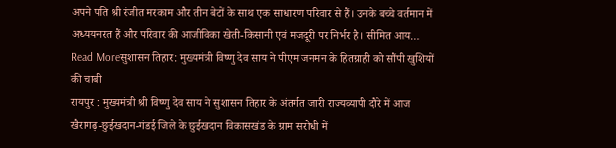अपने पति श्री रंजीत मरकाम और तीन बेटों के साथ एक साधारण परिवार से हैं। उनके बच्चे वर्तमान में अध्ययनरत हैं और परिवार की आजीविका खेती-किसानी एवं मजदूरी पर निर्भर है। सीमित आय…
Read Moreसुशासन तिहार: मुख्यमंत्री विष्णु देव साय ने पीएम जनमन के हितग्राही को सौंपी खुशियों की चाबी
रायपुर : मुख्यमंत्री श्री विष्णु देव साय ने सुशासन तिहार के अंतर्गत जारी राज्यव्यापी दौरे में आज खैरागढ़-छुईखदान-गंडई जिले के छुईखदान विकासखंड के ग्राम सरोधी में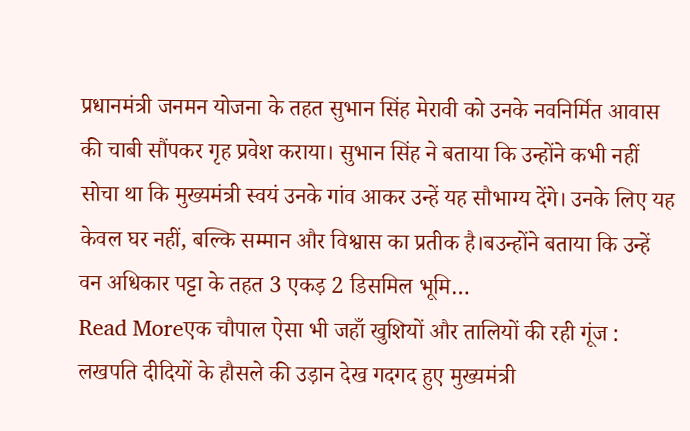प्रधानमंत्री जनमन योजना के तहत सुभान सिंह मेरावी को उनके नवनिर्मित आवास की चाबी सौंपकर गृह प्रवेश कराया। सुभान सिंह ने बताया कि उन्होंने कभी नहीं सोचा था कि मुख्यमंत्री स्वयं उनके गांव आकर उन्हें यह सौभाग्य देंगे। उनके लिए यह केवल घर नहीं, बल्कि सम्मान और विश्वास का प्रतीक है।बउन्होंने बताया कि उन्हें वन अधिकार पट्टा के तहत 3 एकड़ 2 डिसमिल भूमि…
Read Moreएक चौपाल ऐसा भी जहाँ खुशियों और तालियों की रही गूंज : लखपति दीदियों के हौसले की उड़ान देख गदगद हुए मुख्यमंत्री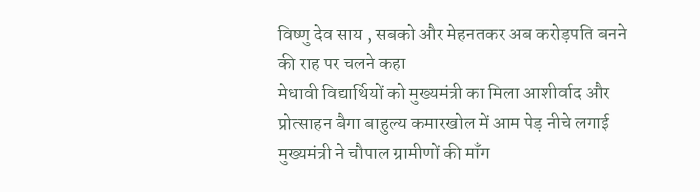विष्णु देव साय , सबको और मेहनतकर अब करोड़पति बनने की राह पर चलने कहा
मेधावी विद्यार्थियों को मुख्यमंत्री का मिला आशीर्वाद और प्रोत्साहन बैगा बाहुल्य कमारखोल में आम पेड़ नीचे लगाई मुख्यमंत्री ने चौपाल ग्रामीणों की माँग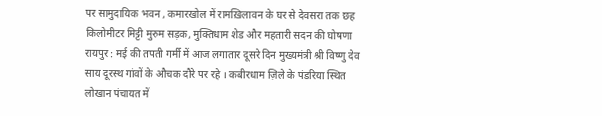पर सामुदायिक भवन , कमारखोल में रामख़िलावन के घर से देवसरा तक छह किलोमीटर मिट्टी मुरुम सड़क, मुक्तिधाम शेड और महतारी सदन की घोषणा रायपुर : मई की तपती गर्मी में आज लगातार दूसरे दिन मुख्यमंत्री श्री विष्णु देव साय दूरस्थ गांवों के औचक दौरे पर रहे । कबीरधाम ज़िले के पंडरिया स्थित लोखान पंचायत में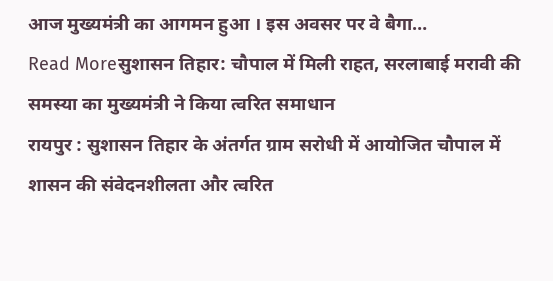आज मुख्यमंत्री का आगमन हुआ । इस अवसर पर वे बैगा…
Read Moreसुशासन तिहार: चौपाल में मिली राहत, सरलाबाई मरावी की समस्या का मुख्यमंत्री ने किया त्वरित समाधान
रायपुर : सुशासन तिहार के अंतर्गत ग्राम सरोधी में आयोजित चौपाल में शासन की संवेदनशीलता और त्वरित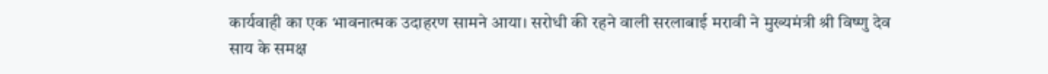कार्यवाही का एक भावनात्मक उदाहरण सामने आया। सरोधी की रहने वाली सरलाबाई मरावी ने मुख्यमंत्री श्री विष्णु देव साय के समक्ष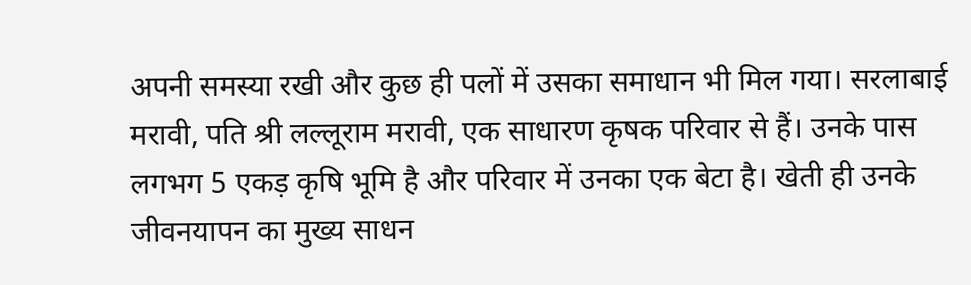अपनी समस्या रखी और कुछ ही पलों में उसका समाधान भी मिल गया। सरलाबाई मरावी, पति श्री लल्लूराम मरावी, एक साधारण कृषक परिवार से हैं। उनके पास लगभग 5 एकड़ कृषि भूमि है और परिवार में उनका एक बेटा है। खेती ही उनके जीवनयापन का मुख्य साधन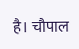है। चौपाल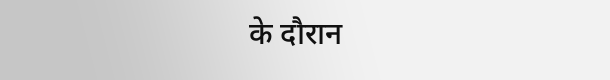के दौरान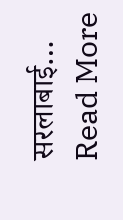सरलाबाई…
Read More